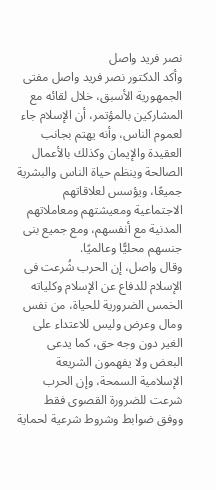نصر فريد واصل
وأكد الدكتور نصر فريد واصل مفتى الجمهورية الأسبق، خلال لقائه مع المشاركين بالمؤتمر، أن الإسلام جاء لعموم الناس، وأنه يهتم بجانب العقيدة والإيمان وكذلك بالأعمال الصالحة وينظم حياة الناس والبشرية جميعًا، ويؤسس لعلاقاتهم الاجتماعية ومعيشتهم ومعاملاتهم المدنية مع أنفسهم، ومع جميع بنى جنسهم محليًّا وعالميًا.
وقال واصل، إن الحرب شُرعت فى الإسلام للدفاع عن الإسلام وكلياته الخمس الضرورية للحياة، من نفس ومال وعرض وليس للاعتداء على الغير دون وجه حق، كما يدعى البعض ولا يفهمون الشريعة الإسلامية السمحة، وإن الحرب شرعت للضرورة القصوى فقط ووفق ضوابط وشروط شرعية لحماية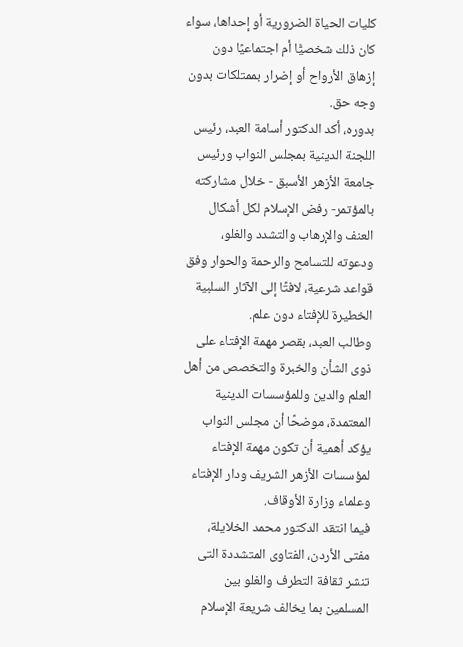كليات الحياة الضرورية أو إحداها، سواء كان ذلك شخصيًّا أم اجتماعيًا دون إزهاق الأرواح أو إضرار بممتلكات بدون وجه حق.
بدوره، أكد الدكتور أسامة العبد، رئيس اللجنة الدينية بمجلس النواب ورئيس جامعة الأزهر الأسبق - خلال مشاركته بالمؤتمر- رفض الإسلام لكل أشكال العنف والإرهاب والتشدد والغلو، ودعوته للتسامح والرحمة والحوار وفق قواعد شرعية، لافتًا إلى الآثار السلبية الخطيرة للإفتاء دون علم.
وطالب العبد، بقصر مهمة الإفتاء على ذوى الشأن والخبرة والتخصص من أهل العلم والدين وللمؤسسات الدينية المعتمدة، موضحًا أن مجلس النواب يؤكد أهمية أن تكون مهمة الإفتاء لمؤسسات الأزهر الشريف ودار الإفتاء وعلماء وزارة الأوقاف.
فيما انتقد الدكتور محمد الخلايلة، مفتى الأردن، الفتاوى المتشددة التى تنشر ثقافة التطرف والغلو بين المسلمين بما يخالف شريعة الإسلام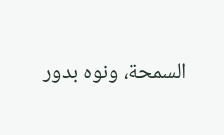السمحة، ونوه بدور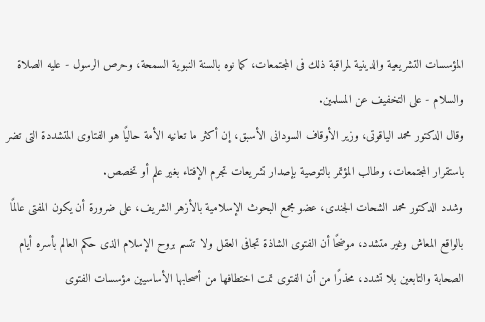المؤسسات التشريعية والدينية لمراقبة ذلك فى المجتمعات، كما نوه بالسنة النبوية السمحة، وحرص الرسول - عليه الصلاة والسلام - على التخفيف عن المسلمين.
وقال الدكتور محمد الياقوتى، وزير الأوقاف السودانى الأسبق، إن أكثر ما تعانيه الأمة حاليًا هو الفتاوى المتشددة التى تضر باستقرار المجتمعات، وطالب المؤتمر بالتوصية بإصدار تشريعات تجرم الإفتاء بغير علم أو تخصص.
وشدد الدكتور محمد الشحات الجندى، عضو مجمع البحوث الإسلامية بالأزهر الشريف، على ضرورة أن يكون المفتى عالمًا بالواقع المعاش وغير متشدد، موضحًا أن الفتوى الشاذة تجافى العقل ولا تتسم بروح الإسلام الذى حكم العالم بأسره أيام الصحابة والتابعين بلا تشدد، محذرًا من أن الفتوى تمت اختطافها من أصحابها الأساسيين مؤسسات الفتوى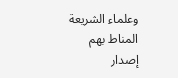وعلماء الشريعة المناط بهم إصدار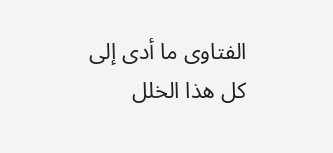الفتاوى ما أدى إلى كل هذا الخلل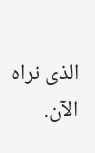الذى نراه الآن.